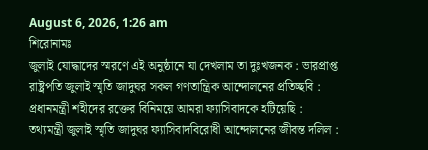August 6, 2026, 1:26 am
শিরোনামঃ
জুলাই যোদ্ধাদের স্মরণে এই অনুষ্ঠানে যা দেখলাম তা দুঃখজনক : ভারপ্রাপ্ত রাষ্ট্রপতি জুলাই স্মৃতি জাদুঘর সকল গণতান্ত্রিক আন্দোলনের প্রতিচ্ছবি : প্রধানমন্ত্রী শহীদের রক্তের বিনিময়ে আমরা ফ্যাসিবাদকে হটিয়েছি : তথ্যমন্ত্রী জুলাই স্মৃতি জাদুঘর ফ্যাসিবাদবিরোধী আন্দোলনের জীবন্ত দলিল :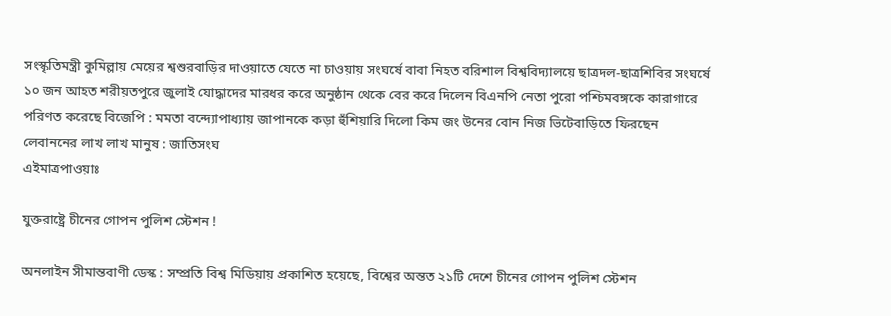সংস্কৃতিমন্ত্রী কুমিল্লায় মেয়ের শ্বশুরবাড়ির দাওয়াতে যেতে না চাওয়ায় সংঘর্ষে বাবা নিহত বরিশাল বিশ্ববিদ্যালয়ে ছাত্রদল-ছাত্রশিবির সংঘর্ষে ১০ জন আহত শরীয়তপুরে জুলাই যোদ্ধাদের মারধর করে অনুষ্ঠান থেকে বের করে দিলেন বিএনপি নেতা পুরো পশ্চিমবঙ্গকে কারাগারে পরিণত করেছে বিজেপি : মমতা বন্দ্যোপাধ্যায় জাপানকে কড়া হুঁশিয়ারি দিলো কিম জং উনের বোন নিজ ভিটেবাড়িতে ফিরছেন লেবাননের লাখ লাখ মানুষ : জাতিসংঘ
এইমাত্রপাওয়াঃ

যুক্তরাষ্ট্রে চীনের গোপন পুলিশ স্টেশন !

অনলাইন সীমান্তবাণী ডেস্ক : সম্প্রতি বিশ্ব মিডিয়ায় প্রকাশিত হয়েছে, বিশ্বের অন্তত ২১টি দেশে চীনের গোপন পুলিশ স্টেশন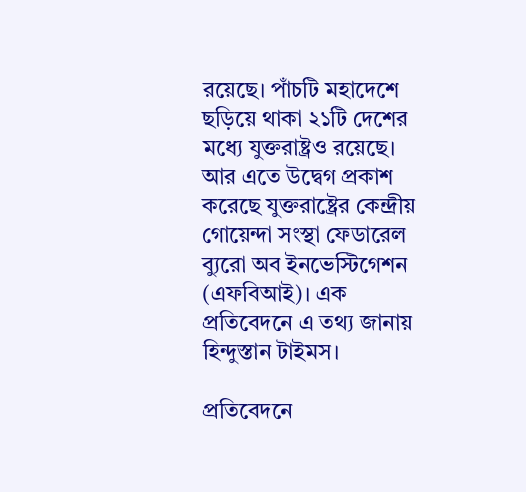রয়েছে। পাঁচটি মহাদেশে ছড়িয়ে থাকা ২১টি দেশের মধ্যে যুক্তরাষ্ট্রও রয়েছে। আর এতে উদ্বেগ প্রকাশ করেছে যুক্তরাষ্ট্রের কেন্দ্রীয় গোয়েন্দা সংস্থা ফেডারেল ব্যুরো অব ইনভেস্টিগেশন (এফবিআই)। এক প্রতিবেদনে এ তথ্য জানায় হিন্দুস্তান টাইমস।

প্রতিবেদনে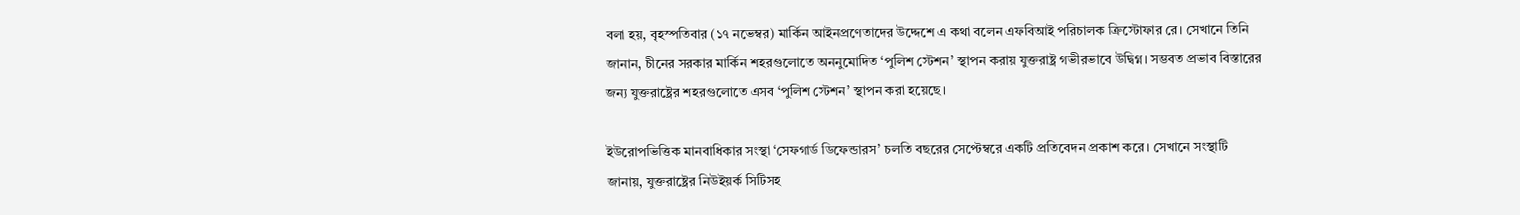বলা হয়, বৃহস্পতিবার (১৭ নভেম্বর) মার্কিন আইনপ্রণেতাদের উদ্দেশে এ কথা বলেন এফবিআই পরিচালক ক্রিস্টোফার রে। সেখানে তিনি জানান, চীনের সরকার মার্কিন শহরগুলোতে অননুমোদিত ‘পুলিশ স্টেশন’ স্থাপন করায় যুক্তরাষ্ট্র গভীরভাবে উদ্বিগ্ন। সম্ভবত প্রভাব বিস্তারের জন্য যুক্তরাষ্ট্রের শহরগুলোতে এসব ‘পুলিশ স্টেশন’ স্থাপন করা হয়েছে।

ইউরোপভিত্তিক মানবাধিকার সংস্থা ‘সেফগার্ড ডিফেন্ডারস’ চলতি বছরের সেপ্টেম্বরে একটি প্রতিবেদন প্রকাশ করে। সেখানে সংস্থাটি জানায়, যুক্তরাষ্ট্রের নিউইয়র্ক সিটিসহ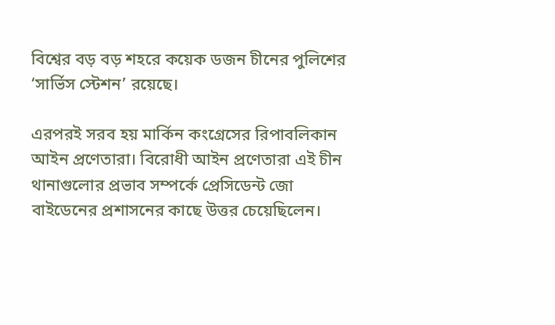বিশ্বের বড় বড় শহরে কয়েক ডজন চীনের পুলিশের ‘সার্ভিস স্টেশন’ রয়েছে।

এরপরই সরব হয় মার্কিন কংগ্রেসের রিপাবলিকান আইন প্রণেতারা। বিরোধী আইন প্রণেতারা এই চীন থানাগুলোর প্রভাব সম্পর্কে প্রেসিডেন্ট জো বাইডেনের প্রশাসনের কাছে উত্তর চেয়েছিলেন।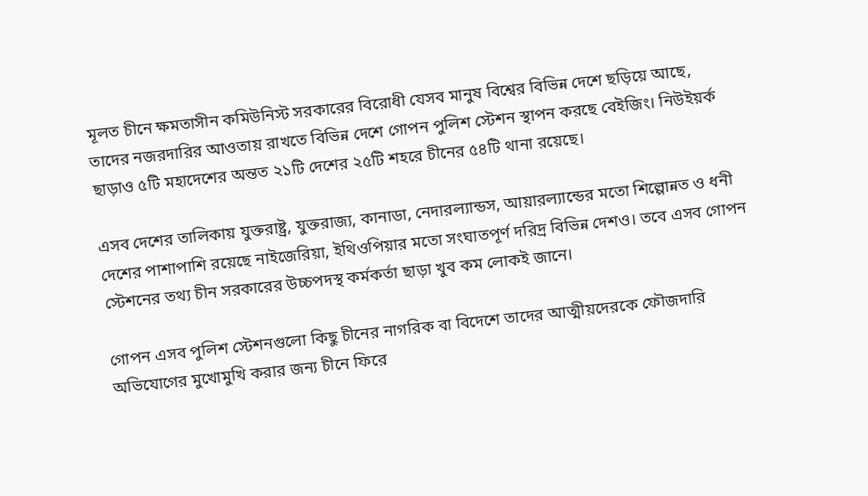মূলত চীনে ক্ষমতাসীন কমিউনিস্ট সরকারের বিরোধী যেসব মানুষ বিশ্বের বিভিন্ন দেশে ছড়িয়ে আছে, তাদের নজরদারির আওতায় রাখতে বিভিন্ন দেশে গোপন পুলিশ স্টেশন স্থাপন করছে বেইজিং। নিউইয়র্ক ছাড়াও ৫টি মহাদেশের অন্তত ২১টি দেশের ২৫টি শহরে চীনের ৫৪টি থানা রয়েছে।

এসব দেশের তালিকায় যুক্তরাষ্ট্র, যুক্তরাজ্য, কানাডা, নেদারল্যান্ডস, আয়ারল্যান্ডের মতো শিল্পোন্নত ও ধনী দেশের পাশাপাশি রয়েছে নাইজেরিয়া, ইথিওপিয়ার মতো সংঘাতপূর্ণ দরিদ্র বিভিন্ন দেশও। তবে এসব গোপন স্টেশনের তথ্য চীন সরকারের উচ্চপদস্থ কর্মকর্তা ছাড়া খুব কম লোকই জানে।

গোপন এসব পুলিশ স্টেশনগুলো কিছু চীনের নাগরিক বা বিদেশে তাদের আত্মীয়দেরকে ফৌজদারি অভিযোগের মুখোমুখি করার জন্য চীনে ফিরে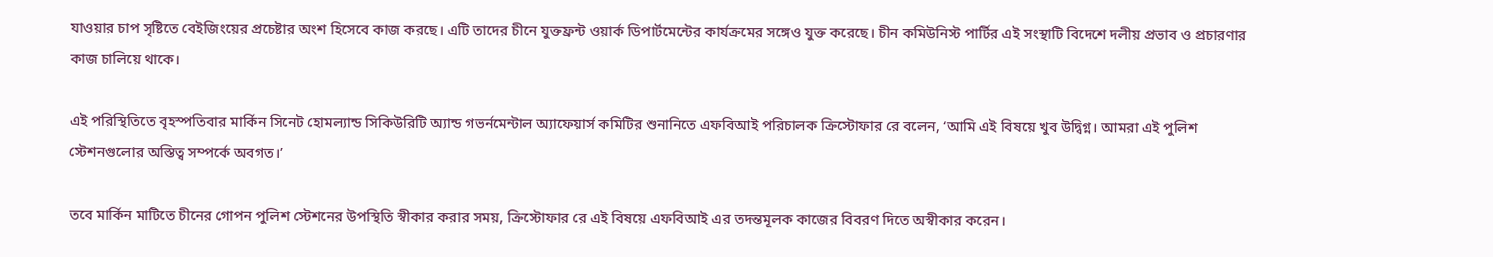যাওয়ার চাপ সৃষ্টিতে বেইজিংয়ের প্রচেষ্টার অংশ হিসেবে কাজ করছে। এটি তাদের চীনে যুক্তফ্রন্ট ওয়ার্ক ডিপার্টমেন্টের কার্যক্রমের সঙ্গেও যুক্ত করেছে। চীন কমিউনিস্ট পার্টির এই সংস্থাটি বিদেশে দলীয় প্রভাব ও প্রচারণার কাজ চালিয়ে থাকে।

এই পরিস্থিতিতে বৃহস্পতিবার মার্কিন সিনেট হোমল্যান্ড সিকিউরিটি অ্যান্ড গভর্নমেন্টাল অ্যাফেয়ার্স কমিটির শুনানিতে এফবিআই পরিচালক ক্রিস্টোফার রে বলেন, ‘আমি এই বিষয়ে খুব উদ্বিগ্ন। আমরা এই পুলিশ স্টেশনগুলোর অস্তিত্ব সম্পর্কে অবগত।’

তবে মার্কিন মাটিতে চীনের গোপন পুলিশ স্টেশনের উপস্থিতি স্বীকার করার সময়, ক্রিস্টোফার রে এই বিষয়ে এফবিআই এর তদন্তমূলক কাজের বিবরণ দিতে অস্বীকার করেন।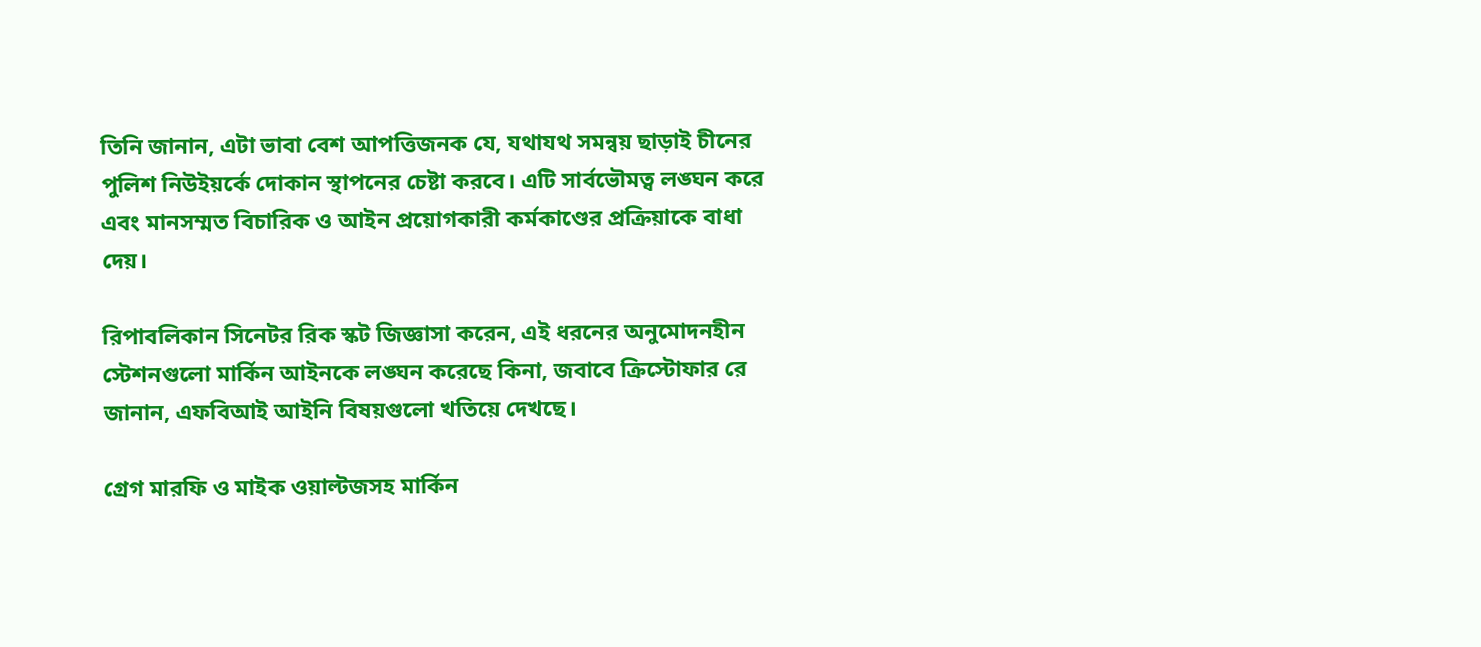তিনি জানান, এটা ভাবা বেশ আপত্তিজনক যে, যথাযথ সমন্বয় ছাড়াই চীনের পুলিশ নিউইয়র্কে দোকান স্থাপনের চেষ্টা করবে। এটি সার্বভৌমত্ব লঙ্ঘন করে এবং মানসম্মত বিচারিক ও আইন প্রয়োগকারী কর্মকাণ্ডের প্রক্রিয়াকে বাধা দেয়।

রিপাবলিকান সিনেটর রিক স্কট জিজ্ঞাসা করেন, এই ধরনের অনুমোদনহীন স্টেশনগুলো মার্কিন আইনকে লঙ্ঘন করেছে কিনা, জবাবে ক্রিস্টোফার রে জানান, এফবিআই আইনি বিষয়গুলো খতিয়ে দেখছে।

গ্রেগ মারফি ও মাইক ওয়াল্টজসহ মার্কিন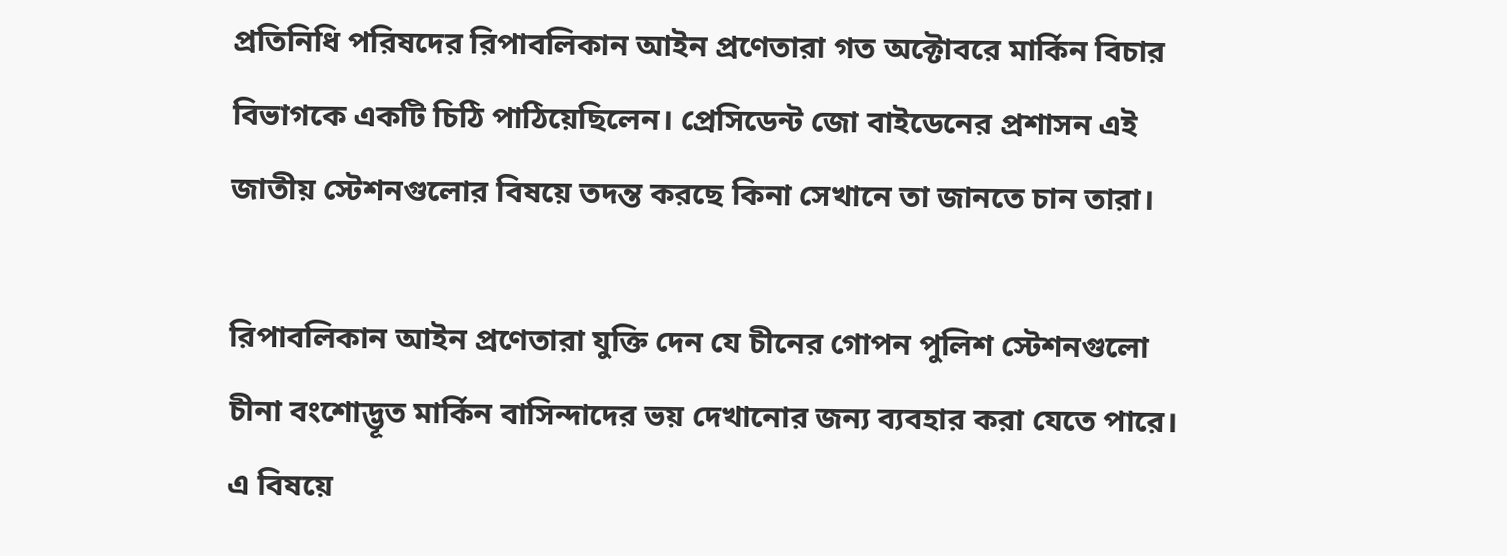প্রতিনিধি পরিষদের রিপাবলিকান আইন প্রণেতারা গত অক্টোবরে মার্কিন বিচার বিভাগকে একটি চিঠি পাঠিয়েছিলেন। প্রেসিডেন্ট জো বাইডেনের প্রশাসন এই জাতীয় স্টেশনগুলোর বিষয়ে তদন্ত করছে কিনা সেখানে তা জানতে চান তারা।

রিপাবলিকান আইন প্রণেতারা যুক্তি দেন যে চীনের গোপন পুলিশ স্টেশনগুলো চীনা বংশোদ্ভূত মার্কিন বাসিন্দাদের ভয় দেখানোর জন্য ব্যবহার করা যেতে পারে। এ বিষয়ে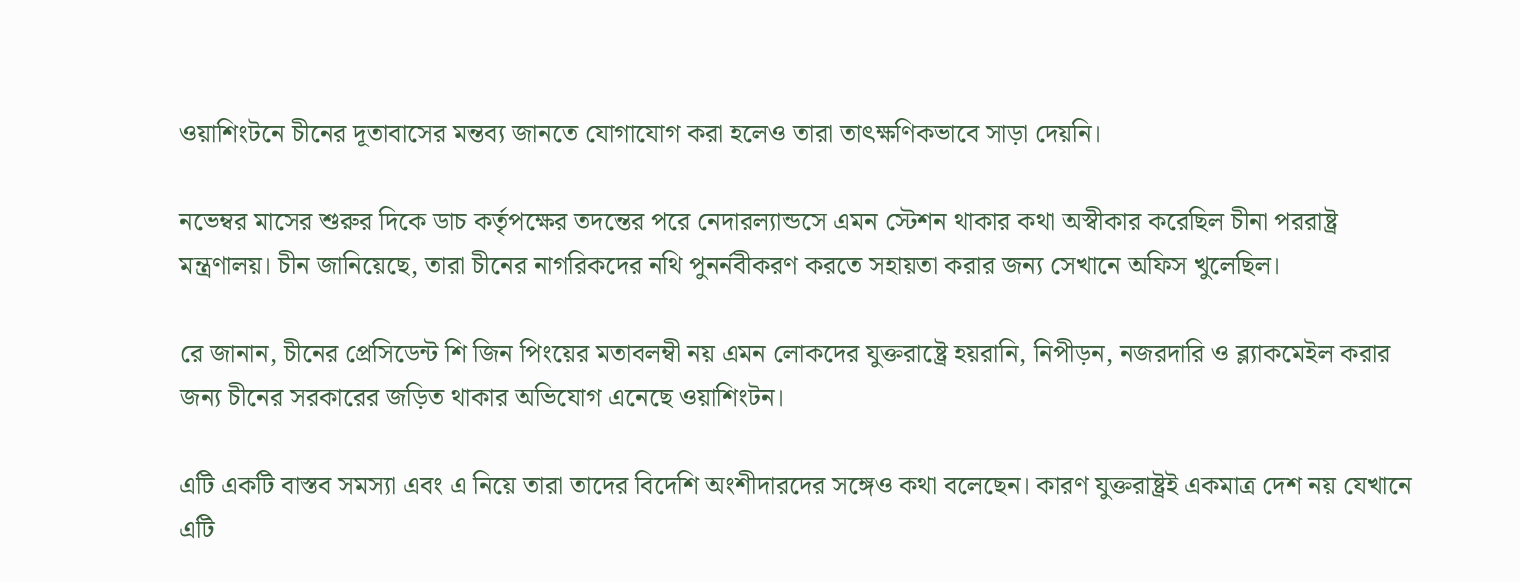ওয়াশিংটনে চীনের দূতাবাসের মন্তব্য জানতে যোগাযোগ করা হলেও তারা তাৎক্ষণিকভাবে সাড়া দেয়নি।

নভেম্বর মাসের শুরুর দিকে ডাচ কর্তৃপক্ষের তদন্তের পরে নেদারল্যান্ডসে এমন স্টেশন থাকার কথা অস্বীকার করেছিল চীনা পররাষ্ট্র মন্ত্রণালয়। চীন জানিয়েছে, তারা চীনের নাগরিকদের নথি পুনর্নবীকরণ করতে সহায়তা করার জন্য সেখানে অফিস খুলেছিল।

রে জানান, চীনের প্রেসিডেন্ট শি জিন পিংয়ের মতাবলম্বী নয় এমন লোকদের যুক্তরাষ্ট্রে হয়রানি, নিপীড়ন, নজরদারি ও ব্ল্যাকমেইল করার জন্য চীনের সরকারের জড়িত থাকার অভিযোগ এনেছে ওয়াশিংটন।

এটি একটি বাস্তব সমস্যা এবং এ নিয়ে তারা তাদের বিদেশি অংশীদারদের সঙ্গেও কথা বলেছেন। কারণ যুক্তরাষ্ট্রই একমাত্র দেশ নয় যেখানে এটি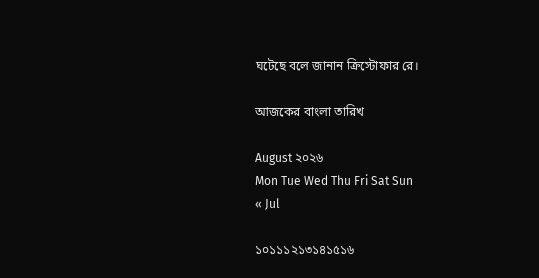ঘটেছে বলে জানান ক্রিস্টোফার রে।

আজকের বাংলা তারিখ

August ২০২৬
Mon Tue Wed Thu Fri Sat Sun
« Jul

১০১১১২১৩১৪১৫১৬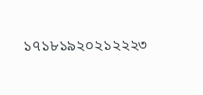১৭১৮১৯২০২১২২২৩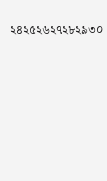২৪২৫২৬২৭২৮২৯৩০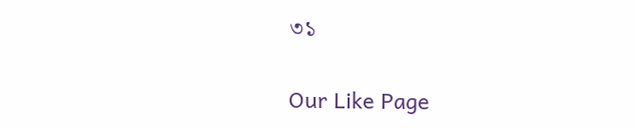৩১


Our Like Page